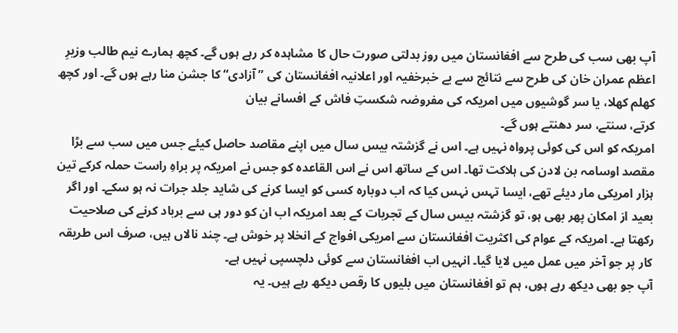آپ بھی سب کی طرح سے افغانستان میں روز بدلتی صورت حال کا مشاہدہ کر رہے ہوں گے۔ کچھ ہمارے نیم طالب وزیرِ اعظم عمران خان کی طرح سے نتائج سے بے خبرخفیہ اور اعلانیہ افغانستان کی ”آزادی“ کا جشن منا رہے ہوں گے۔ اور کچھ کھلم کھلا، یا سر گوشیوں میں امریکہ کی مفروضہ شکستِ فاش کے افسانے بیان
کرتے، سنتے، سر دھنتے ہوں گے۔
امریکہ کو اس کی کوئی پرواہ نہیں ہے۔ اس نے گزشتہ بیس سال میں اپنے مقاصد حاصل کیئے جس میں سب سے بڑا مقصد اوسامہ بن لادن کی ہلاکت تھا۔ اس کے ساتھ اس نے اس القاعدہ کو جس نے امریکہ پر براہِ راست حملہ کرکے تین ہزار امریکی مار دیئے تھے، ایسا تہس نہس کیا کہ اب دوبارہ کسی کو ایسا کرنے کی شاید جلد جرات نہ ہو سکے۔ اور اگر بعید از امکان پھر بھی ہو، تو گزشتہ بیس سال کے تجربات کے بعد امریکہ اب ان کو دور ہی سے برباد کرنے کی صلاحیت رکھتا ہے۔ امریکہ کے عوام کی اکثریت افغانستان سے امریکی افواج کے انخلا پر خوش ہے۔ چند نالاں ہیں، صرف اس طریقہ کار پر جو آخر میں عمل میں لایا گیا۔ انہیں اب افغانستان سے کوئی دلچسپی نہیں ہے۔
آپ جو بھی دیکھ رہے ہوں، ہم تو افغانستان میں بلیوں کا رقص دیکھ رہے ہیں۔ یہ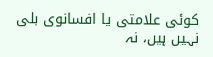کوئی علامتی یا افسانوی بلی نہیں ہیں، نہ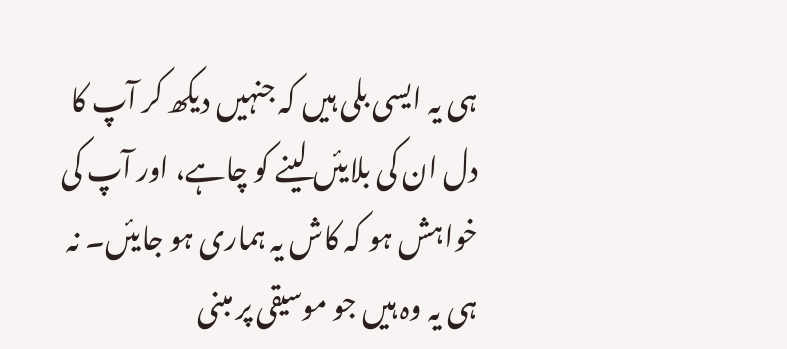ہی یہ ایسی بلی ہیں کہ جنہیں دیکھ کر آپ کا دل ان کی بلایئں لینے کو چاہے، اور آپ کی خواہش ہو کہ کاش یہ ہماری ہو جایئں۔ نہ ہی یہ وہ ہیں جو موسیقی پر مبنی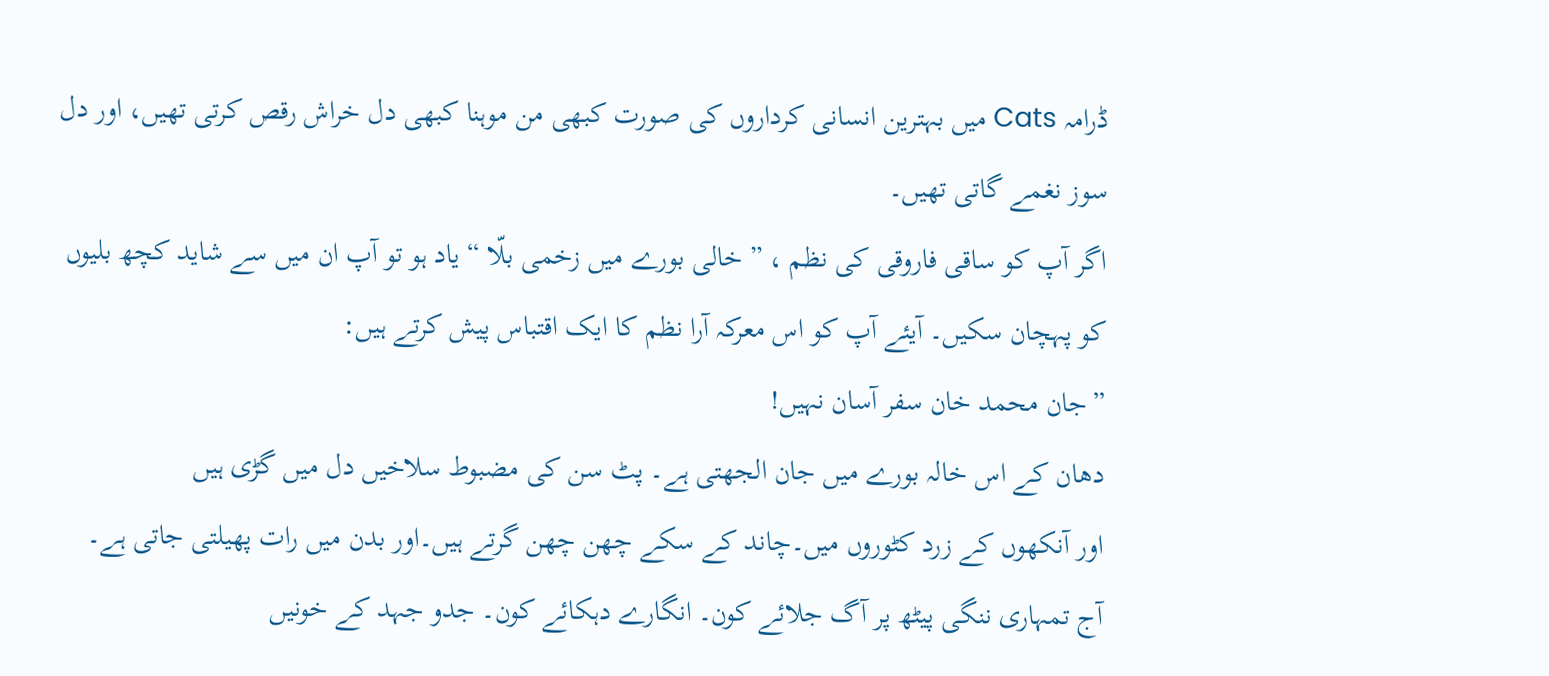ڈرامہ Cats میں بہترین انسانی کرداروں کی صورت کبھی من موہنا کبھی دل خراش رقص کرتی تھیں، اور دل سوز نغمے گاتی تھیں۔
اگر آپ کو ساقی فاروقی کی نظم ، ” خالی بورے میں زخمی بلّا “ یاد ہو تو آپ ان میں سے شاید کچھ بلیوں کو پہچان سکیں۔ آیئے آپ کو اس معرکہ آرا نظم کا ایک اقتباس پیش کرتے ہیں:
”جان محمد خان سفر آسان نہیں!
دھان کے اس خالہ بورے میں جان الجھتی ہے۔ پٹ سن کی مضبوط سلاخیں دل میں گڑی ہیں
اور آنکھوں کے زرد کٹوروں میں۔چاند کے سکے چھن چھن گرتے ہیں۔اور بدن میں رات پھیلتی جاتی ہے۔
آج تمہاری ننگی پیٹھ پر آگ جلائے کون۔ انگارے دہکائے کون۔ جدو جہد کے خونیں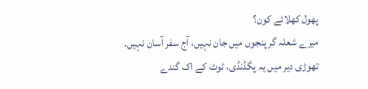پھول کھلائے کون؟
میرے شعلہ گر پنجوں میں جان نہیں، آج سفر آسان نہیں۔
تھوڑی دیر میں یہ پگڈنڈی، ٹوٹ کے اک گندے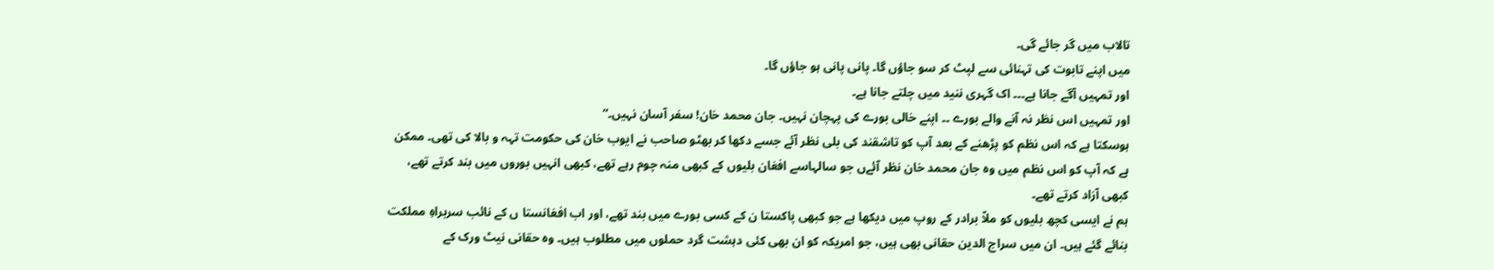تالاب میں گر جائے گی۔
میں اپنے تابوت کی تہنائی سے لپٹ کر سو جاؤں گا۔ پانی پانی ہو جاؤں گا۔
اور تمہیں آگے جانا ہے۔۔۔ اک گہری ننید میں چلتے جانا ہے۔
اور تمہیں اس نظر نہ آنے والے بورے ۔۔ اپنے خالی بورے کی پہچان نہیں۔ جان محمد خان! سفر آسان نہیں۔“
ہوسکتا ہے کہ اس نظم کو پڑھنے کے بعد آپ کو تاشقند کی بلی نظر آئے جسے دکھا کر بھٹو صاحب نے ایوب خان کی حکومت تہہ و بالا کی تھی۔ ممکن ہے کہ آپ کو اس نظم میں وہ جان محمد خان نظر آئےں جو سالہاسے افغان بلیوں کے کبھی منہ چوم رہے تھے، کبھی انہیں بوروں میں بند کرتے تھے، کبھی آزاد کرتے تھے۔
ہم نے ایسی کچھ بلیوں کو ملاّ برادر کے روپ میں دیکھا ہے جو کبھی پاکستا ن کے کسی بورے میں بند تھے، اور اب افغانستا ں کے نائب سربراہِ مملکت بنائے گئے ہیں۔ ان میں سراج الدین حقانی بھی ہیں، جو امریکہ کو ان بھی کئی دہشت گرد حملوں میں مطلوب ہیں۔ وہ حقانی نیٹ ورک کے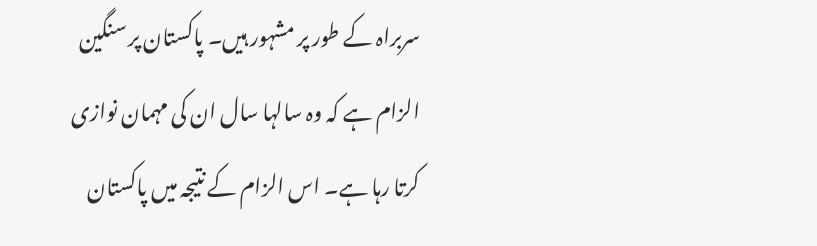سربراہ کے طور پر مشہور ہیں۔ پاکستان پر سنگین الزام ہے کہ وہ سالہا سال ان کی مہمان نوازی کرتا رہا ہے۔ اس الزام کے نتیجہ میں پاکستان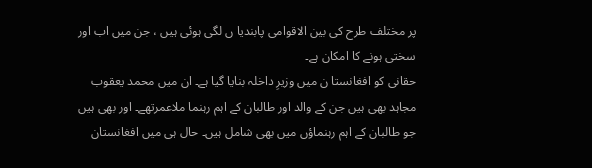پر مختلف طرح کی بین الاقوامی پابندیا ں لگی ہوئی ہیں ، جن میں اب اور سختی ہونے کا امکان ہے۔
حقانی کو افغانستا ن میں وزیرِ داخلہ بنایا گیا ہے۔ ان میں محمد یعقوب مجاہد بھی ہیں جن کے والد اور طالبان کے اہم رہنما ملاعمرتھے۔ اور بھی ہیں جو طالبان کے اہم رہنماؤں میں بھی شامل ہیں۔ حال ہی میں افغانستان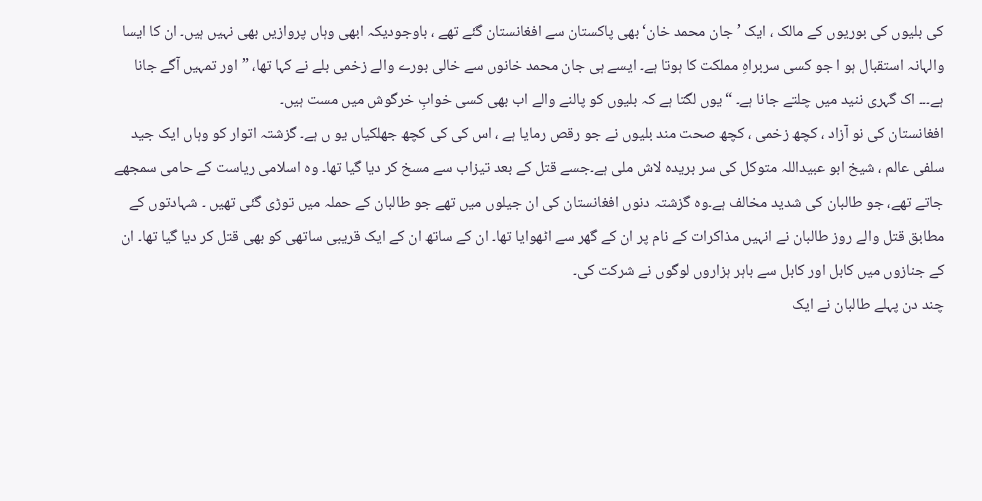کی بلیوں کی بوریوں کے مالک ، ایک ’جان محمد خان‘ بھی پاکستان سے افغانستان گئے تھے ، باوجودیکہ ابھی وہاں پروازیں بھی نہیں ہیں۔ ان کا ایسا والہانہ استقبال ہو ا جو کسی سربراہِ مملکت کا ہوتا ہے۔ ایسے ہی جان محمد خانوں سے خالی بورے والے زخمی بلے نے کہا تھا، ”اور تمہیں آگے جانا ہے۔۔۔ اک گہری ننید میں چلتے جانا ہے۔ “یوں لگتا ہے کہ بلیوں کو پالنے والے اب بھی کسی خوابِ خرگوش میں مست ہیں۔
افغانستان کی نو آزاد ، کچھ زخمی ، کچھ صحت مند بلیوں نے جو رقص رمایا ہے ، اس کی کی کچھ جھلکیاں یو ں ہے۔ گزشتہ اتوار کو وہاں ایک جید سلفی عالم ، شیخ ابو عبیداللہ متوکل کی سر بریدہ لاش ملی ہے۔جسے قتل کے بعد تیزاب سے مسخ کر دیا گیا تھا۔ وہ اسلامی ریاست کے حامی سمجھے جاتے تھے، جو طالبان کی شدید مخالف ہے۔وہ گزشتہ دنوں افغانستان کی ان جیلوں میں تھے جو طالبان کے حملہ میں توڑی گئی تھیں ۔ شہادتوں کے مطابق قتل والے روز طالبان نے انہیں مذاکرات کے نام پر ان کے گھر سے اٹھوایا تھا۔ ان کے ساتھ ان کے ایک قریبی ساتھی کو بھی قتل کر دیا گیا تھا۔ ان کے جنازوں میں کابل اور کابل سے باہر ہزاروں لوگوں نے شرکت کی۔
چند دن پہلے طالبان نے ایک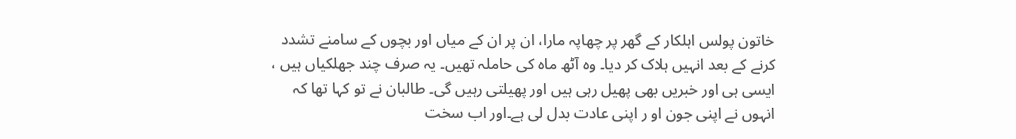خاتون پولس اہلکار کے گھر پر چھاپہ مارا، ان پر ان کے میاں اور بچوں کے سامنے تشدد کرنے کے بعد انہیں ہلاک کر دیا۔ وہ آٹھ ماہ کی حاملہ تھیں۔ یہ صرف چند جھلکیاں ہیں ، ایسی ہی اور خبریں بھی پھیل رہی ہیں اور پھیلتی رہیں گی۔ طالبان نے تو کہا تھا کہ انہوں نے اپنی جون او ر اپنی عادت بدل لی ہے۔اور اب سخت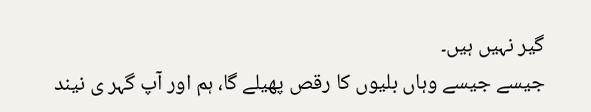گیر نہیں ہیں۔
جیسے جیسے وہاں بلیوں کا رقص پھیلے گا، ہم اور آپ گہر ی نیند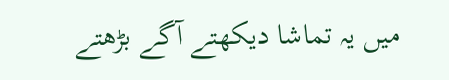میں یہ تماشا دیکھتے آگے بڑھتے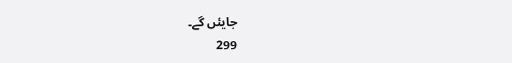جایئں گے۔
299